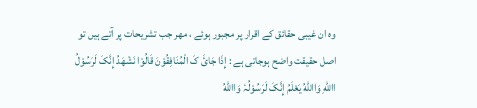وہ ان غیبی حقائق کے اقرار پر مجبور ہوئے ، مھر جب تشریحات پر آتے ہیں تو اصل حقیقت واضح ہوجاتی ہے : إِذَا جَائَ کَ الْمُنَافِقُوْنَ قَالُوْا نَشْھَدُ إِنَّکَ لَرَسُوْلُ االلهِ وَااللهُ یَعْلَمُ إِنَّکَ لَرَسُوْلُہٗ وَااللهُ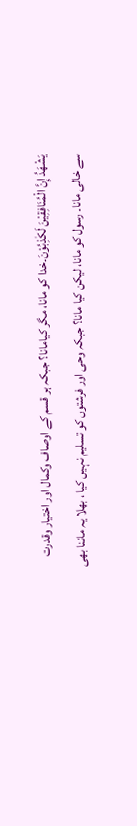یَشْھَدُ إِنَّ الْمُنَافِقِیْنَ لَکٰذِبُوْنَ۔خدا کو مانا، مگر کیامانا؟ جبکہ ہر قسم کے اوصاف وکمال اور اختیار وقدرت سے خالی مانا۔ رسول کو مانا، لیکن کیا مانا؟ جبکہ وحی اور فرشتوں کو تسلیم نہیں کیا ، بھلا یہ ماننا بھی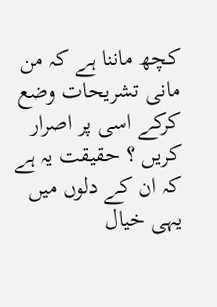کچھ ماننا ہے کہ من مانی تشریحات وضع کرکے اسی پر اصرار کریں ؟ حقیقت یہ ہے کہ ان کے دلوں میں یہی خیال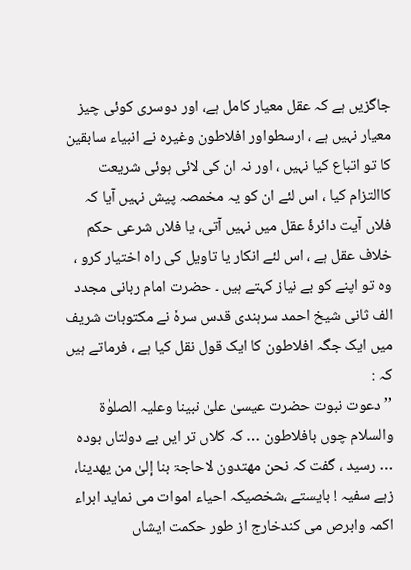جاگزیں ہے کہ عقل معیار کامل ہے، اور دوسری کوئی چیز معیار نہیں ہے ، ارسطواور افلاطون وغیرہ نے انبیاء سابقین کا تو اتباع کیا نہیں ، اور نہ ان کی لائی ہوئی شریعت کاالتزام کیا ، اس لئے ان کو یہ مخمصہ پیش نہیں آیا کہ فلاں آیت دائرۂ عقل میں نہیں آتی، یا فلاں شرعی حکم خلاف عقل ہے ، اس لئے انکار یا تاویل کی راہ اختیار کرو ، وہ تو اپنے کو بے نیاز کہتے ہیں ۔ حضرت امام ربانی مجدد الف ثانی شیخ احمد سرہندی قدس سرہٗ نے مکتوبات شریف میں ایک جگہ افلاطون کا ایک قول نقل کیا ہے ، فرماتے ہیں کہ :
’’ دعوت نبوت حضرت عیسیٰ علیٰ نبینا وعلیہ الصلوٰۃ والسلام چوں بافلاطون … کہ کلاں تر ایں بے دولتاں بودہ … رسید ، گفت کہ نحن مھتدون لاحاجۃ بنا إلیٰ من یھدینا، زہے سفیہ ! بایستے ،شخصیکہ احیاء اموات می نماید ابراء اکمہ وابرص می کندخارج از طور حکمت ایشاں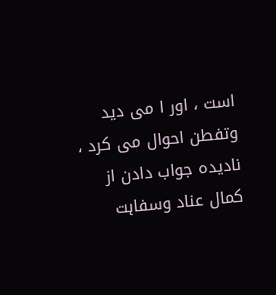است ، اور ا می دید وتفطن احوال می کرد ، نادیدہ جواب دادن از کمال عناد وسفاہت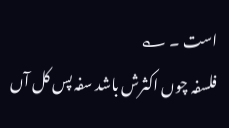است ۔ ؎
فلسفہ چوں اکثرش باشد سفہ پس کل آں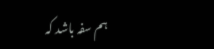ہم سفہ باشد کہ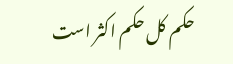حکم کل حکم اکثر است